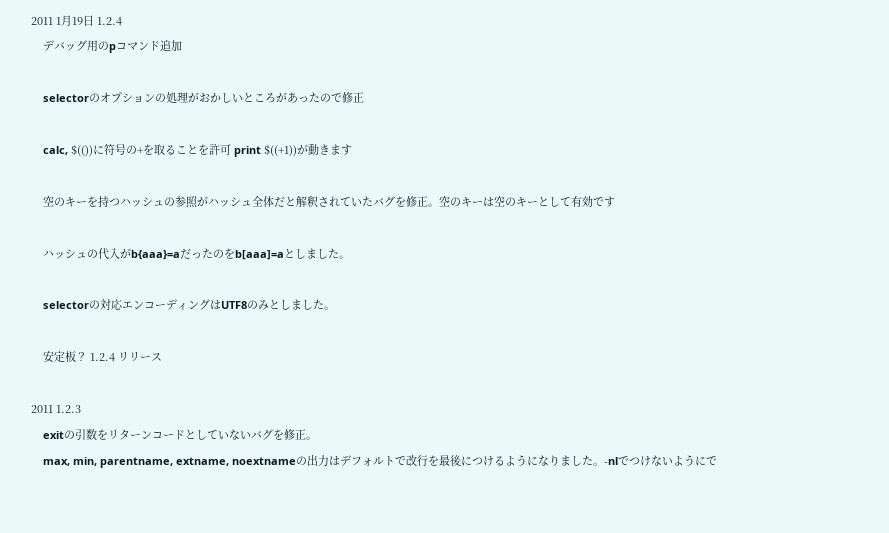2011 1月19日 1.2.4
    デバッグ用のpコマンド追加

    selectorのオプションの処理がおかしいところがあったので修正

    calc, $(())に符号の+を取ることを許可 print $((+1))が動きます

    空のキーを持つハッシュの参照がハッシュ全体だと解釈されていたバグを修正。空のキーは空のキーとして有効です

    ハッシュの代入がb{aaa}=aだったのをb[aaa]=aとしました。

    selectorの対応エンコーディングはUTF8のみとしました。

    安定板？ 1.2.4 リリース

2011 1.2.3
    exitの引数をリターンコードとしていないバグを修正。
    max, min, parentname, extname, noextnameの出力はデフォルトで改行を最後につけるようになりました。-nlでつけないようにで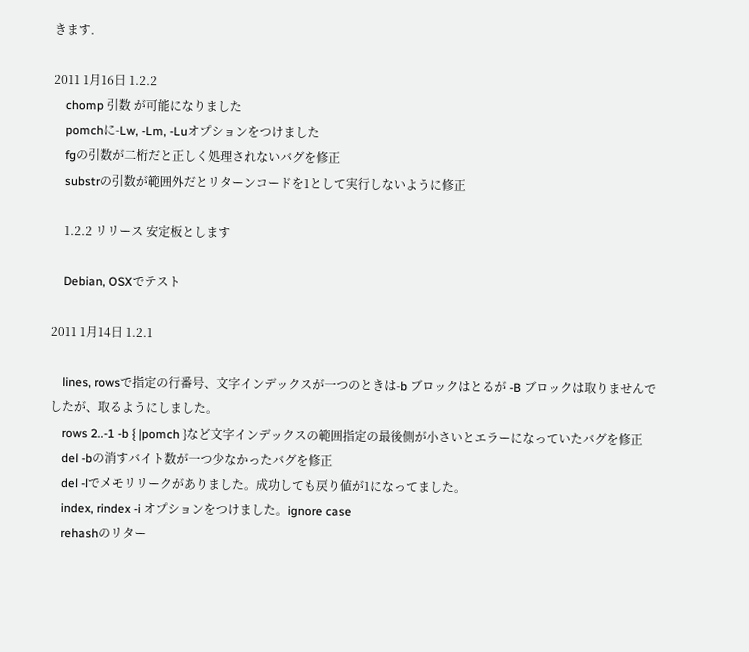きます.

2011 1月16日 1.2.2
    chomp 引数 が可能になりました
    pomchに-Lw, -Lm, -Luオプションをつけました
    fgの引数が二桁だと正しく処理されないバグを修正
    substrの引数が範囲外だとリターンコードを1として実行しないように修正

    1.2.2 リリース 安定板とします

    Debian, OSXでテスト

2011 1月14日 1.2.1

    lines, rowsで指定の行番号、文字インデックスが一つのときは-b ブロックはとるが -B ブロックは取りませんでしたが、取るようにしました。
    rows 2..-1 -b { |pomch }など文字インデックスの範囲指定の最後側が小さいとエラーになっていたバグを修正
    del -bの消すバイト数が一つ少なかったバグを修正
    del -lでメモリリークがありました。成功しても戻り値が1になってました。
    index, rindex -i オプションをつけました。ignore case
    rehashのリター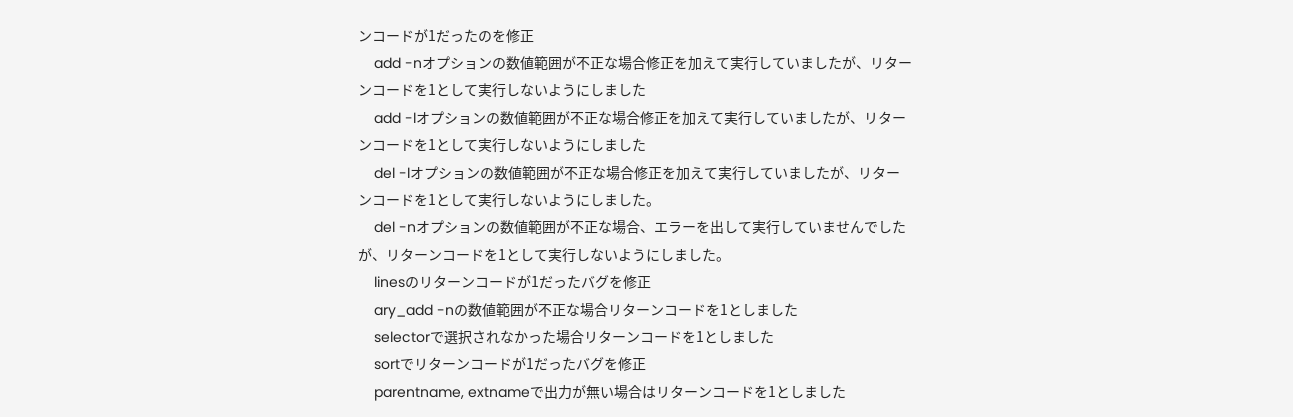ンコードが1だったのを修正
    add -nオプションの数値範囲が不正な場合修正を加えて実行していましたが、リターンコードを1として実行しないようにしました
    add -lオプションの数値範囲が不正な場合修正を加えて実行していましたが、リターンコードを1として実行しないようにしました
    del -lオプションの数値範囲が不正な場合修正を加えて実行していましたが、リターンコードを1として実行しないようにしました。
    del -nオプションの数値範囲が不正な場合、エラーを出して実行していませんでしたが、リターンコードを1として実行しないようにしました。
    linesのリターンコードが1だったバグを修正
    ary_add -nの数値範囲が不正な場合リターンコードを1としました
    selectorで選択されなかった場合リターンコードを1としました
    sortでリターンコードが1だったバグを修正
    parentname, extnameで出力が無い場合はリターンコードを1としました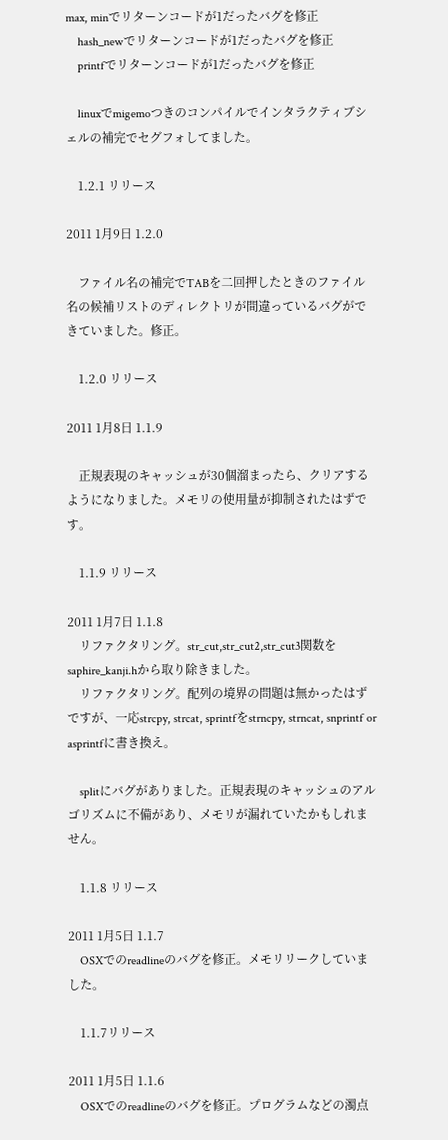max, minでリターンコードが1だったバグを修正
    hash_newでリターンコードが1だったバグを修正
    printfでリターンコードが1だったバグを修正

    linuxでmigemoつきのコンパイルでインタラクティブシェルの補完でセグフォしてました。

    1.2.1 リリース

2011 1月9日 1.2.0

    ファイル名の補完でTABを二回押したときのファイル名の候補リストのディレクトリが間違っているバグができていました。修正。

    1.2.0 リリース

2011 1月8日 1.1.9

    正規表現のキャッシュが30個溜まったら、クリアするようになりました。メモリの使用量が抑制されたはずです。

    1.1.9 リリース

2011 1月7日 1.1.8
    リファクタリング。str_cut,str_cut2,str_cut3関数をsaphire_kanji.hから取り除きました。
    リファクタリング。配列の境界の問題は無かったはずですが、一応strcpy, strcat, sprintfをstrncpy, strncat, snprintf or asprintfに書き換え。

    splitにバグがありました。正規表現のキャッシュのアルゴリズムに不備があり、メモリが漏れていたかもしれません。

    1.1.8 リリース

2011 1月5日 1.1.7
    OSXでのreadlineのバグを修正。メモリリークしていました。

    1.1.7リリース

2011 1月5日 1.1.6
    OSXでのreadlineのバグを修正。プログラムなどの濁点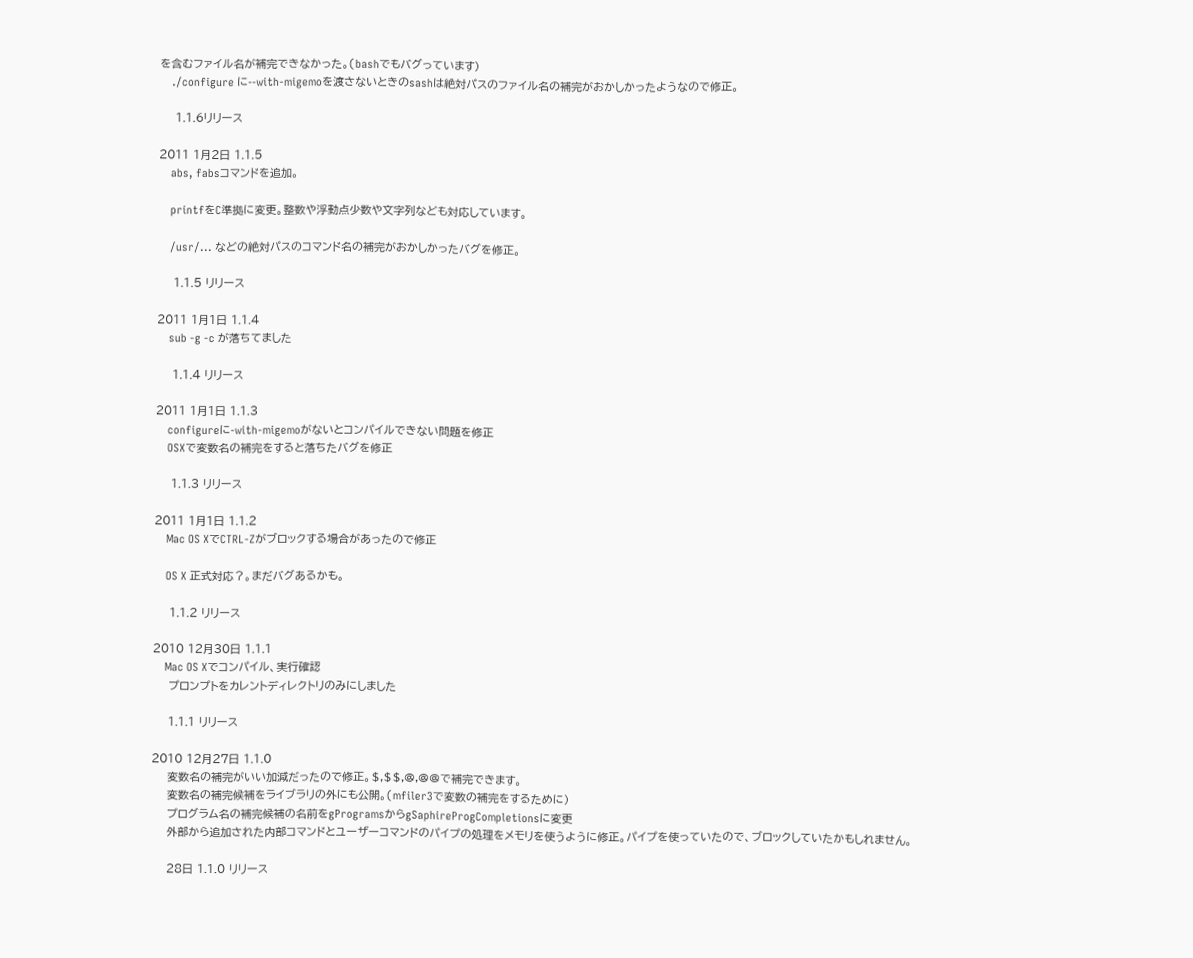を含むファイル名が補完できなかった。(bashでもバグっています)
    ./configure に--with-migemoを渡さないときのsashは絶対パスのファイル名の補完がおかしかったようなので修正。

    1.1.6リリース

2011 1月2日 1.1.5
    abs, fabsコマンドを追加。

    printfをC準拠に変更。整数や浮動点少数や文字列なども対応しています。

    /usr/... などの絶対パスのコマンド名の補完がおかしかったバグを修正。

    1.1.5 リリース

2011 1月1日 1.1.4
    sub -g -c が落ちてました

    1.1.4 リリース

2011 1月1日 1.1.3
    configureに-with-migemoがないとコンパイルできない問題を修正
    OSXで変数名の補完をすると落ちたバグを修正

    1.1.3 リリース

2011 1月1日 1.1.2
    Mac OS XでCTRL-Zがブロックする場合があったので修正

    OS X 正式対応？。まだバグあるかも。

    1.1.2 リリース

2010 12月30日 1.1.1
    Mac OS Xでコンパイル、実行確認
    プロンプトをカレントディレクトリのみにしました

    1.1.1 リリース

2010 12月27日 1.1.0
    変数名の補完がいい加減だったので修正。$,$$,@,@@で補完できます。
    変数名の補完候補をライブラリの外にも公開。(mfiler3で変数の補完をするために）
    プログラム名の補完候補の名前をgProgramsからgSaphireProgCompletionsに変更
    外部から追加された内部コマンドとユーザーコマンドのパイプの処理をメモリを使うように修正。パイプを使っていたので、ブロックしていたかもしれません。

    28日 1.1.0 リリース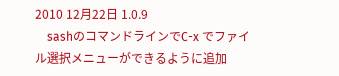2010 12月22日 1.0.9
    sashのコマンドラインでC-x でファイル選択メニューができるように追加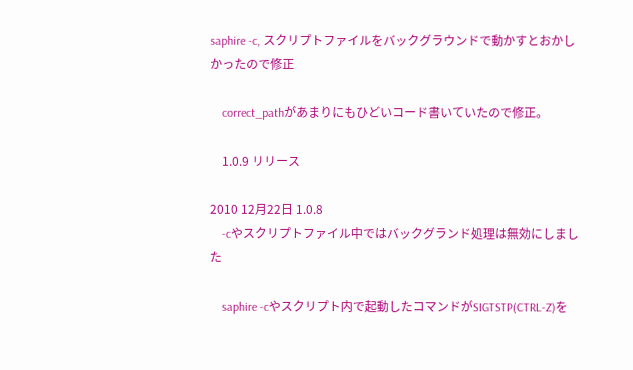saphire -c, スクリプトファイルをバックグラウンドで動かすとおかしかったので修正

    correct_pathがあまりにもひどいコード書いていたので修正。

    1.0.9 リリース

2010 12月22日 1.0.8
    -cやスクリプトファイル中ではバックグランド処理は無効にしました

    saphire -cやスクリプト内で起動したコマンドがSIGTSTP(CTRL-Z)を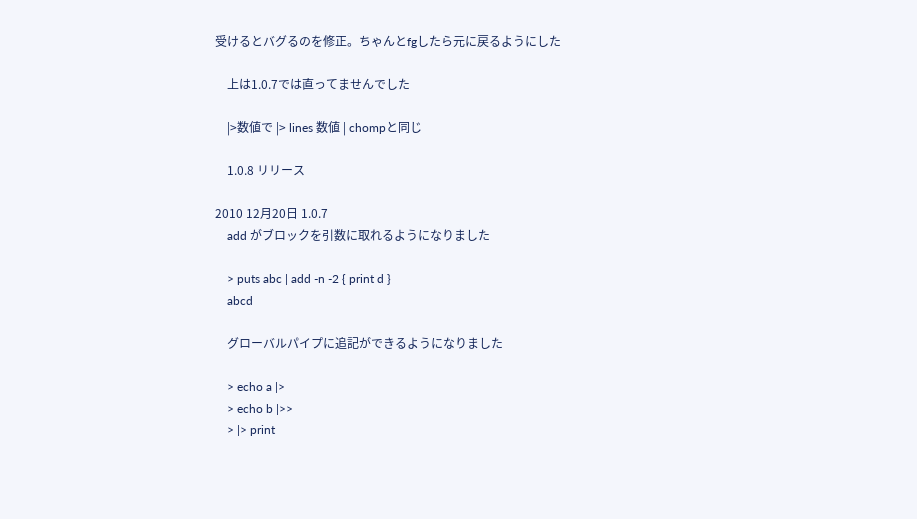受けるとバグるのを修正。ちゃんとfgしたら元に戻るようにした

    上は1.0.7では直ってませんでした

    |>数値で |> lines 数値 | chompと同じ

    1.0.8 リリース

2010 12月20日 1.0.7
    add がブロックを引数に取れるようになりました

    > puts abc | add -n -2 { print d }
    abcd

    グローバルパイプに追記ができるようになりました

    > echo a |>
    > echo b |>>
    > |> print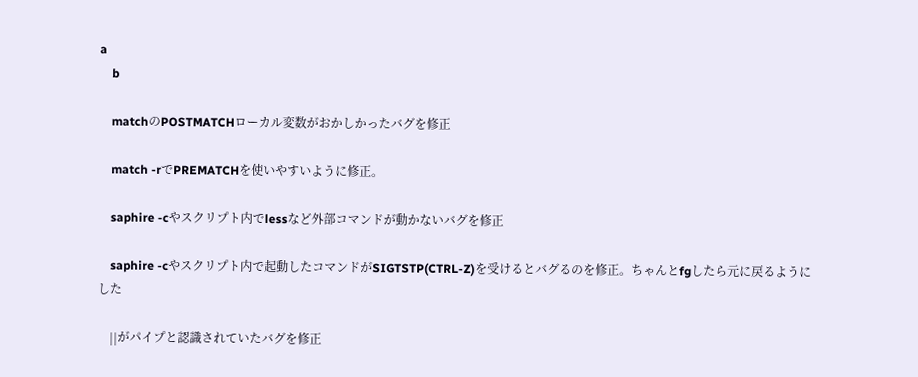a
    b

    matchのPOSTMATCHローカル変数がおかしかったバグを修正

    match -rでPREMATCHを使いやすいように修正。

    saphire -cやスクリプト内でlessなど外部コマンドが動かないバグを修正

    saphire -cやスクリプト内で起動したコマンドがSIGTSTP(CTRL-Z)を受けるとバグるのを修正。ちゃんとfgしたら元に戻るようにした

    ||がパイプと認識されていたバグを修正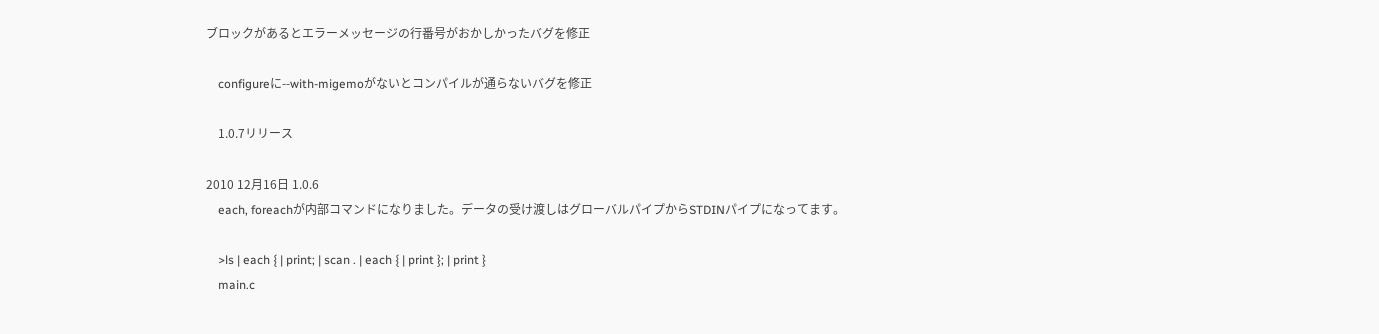ブロックがあるとエラーメッセージの行番号がおかしかったバグを修正

    configureに--with-migemoがないとコンパイルが通らないバグを修正

    1.0.7リリース

2010 12月16日 1.0.6
    each, foreachが内部コマンドになりました。データの受け渡しはグローバルパイプからSTDINパイプになってます。

    >ls | each { | print; | scan . | each { | print }; | print }
    main.c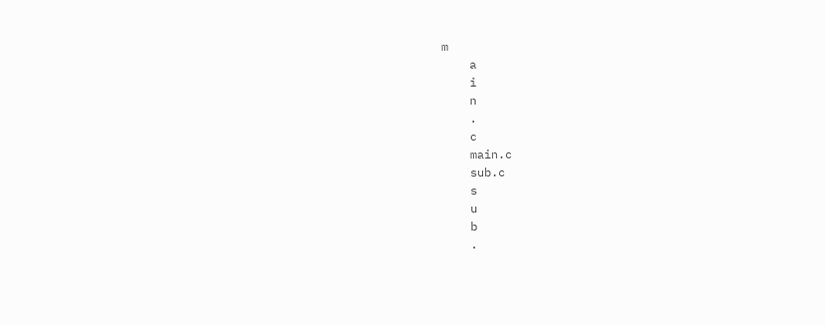m
    a
    i
    n
    .
    c
    main.c
    sub.c
    s
    u
    b
    .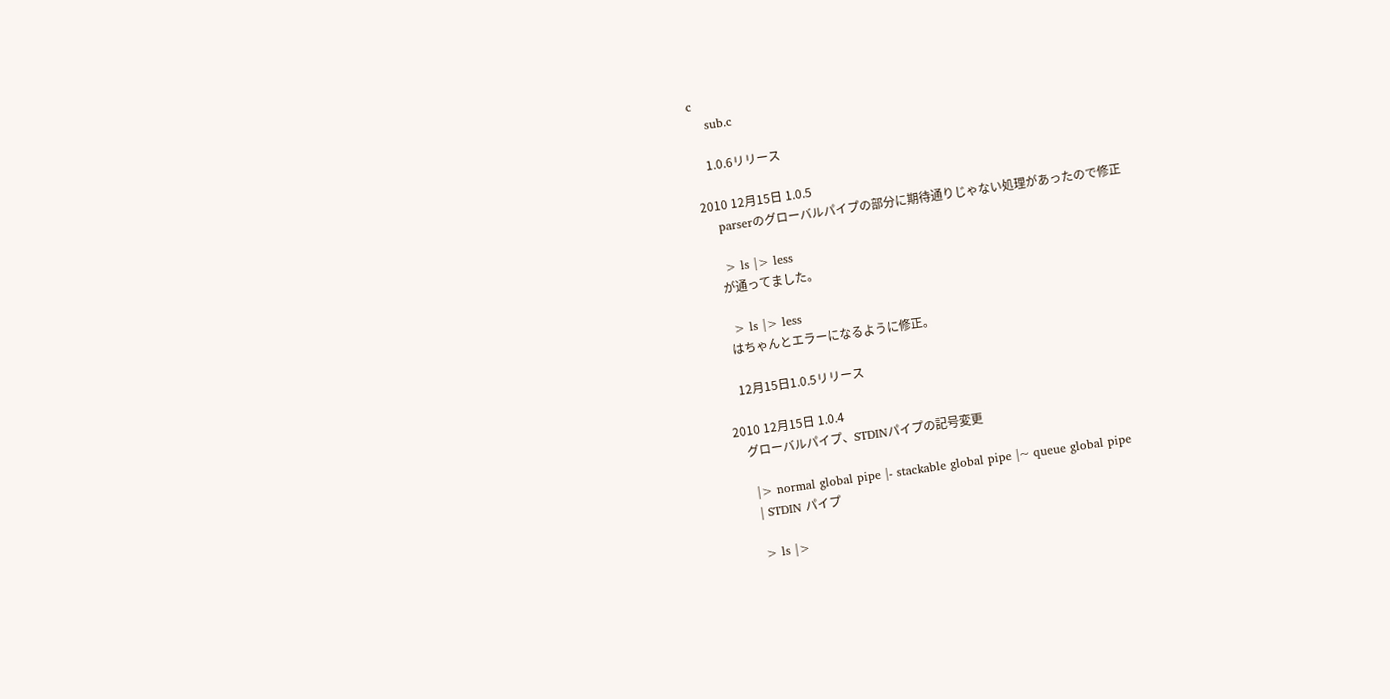c
    sub.c

    1.0.6リリース

2010 12月15日 1.0.5
    parserのグローバルパイプの部分に期待通りじゃない処理があったので修正

    > ls |> less
    が通ってました。

    > ls |> less
    はちゃんとエラーになるように修正。

    12月15日1.0.5リリース

2010 12月15日 1.0.4
    グローバルパイプ、STDINパイプの記号変更

    |> normal global pipe |- stackable global pipe |~ queue global pipe
    | STDIN パイプ

    > ls |>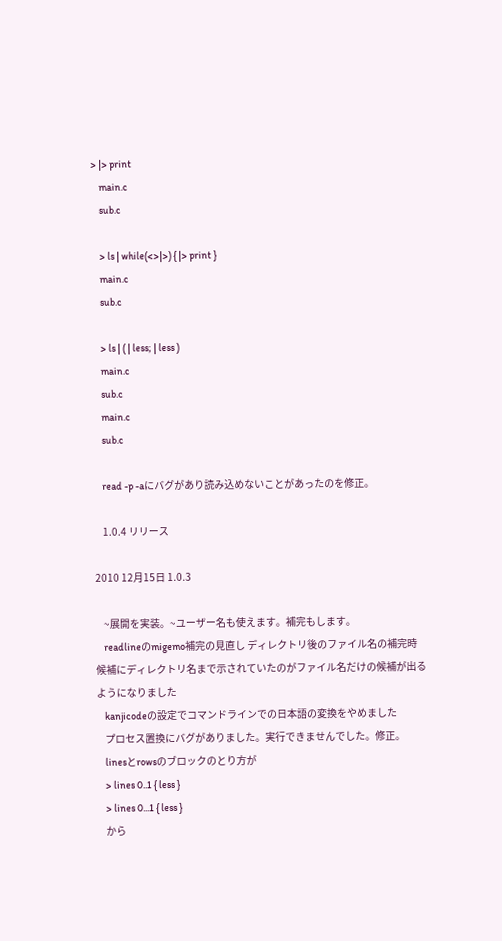> |> print
    main.c
    sub.c

    > ls | while(<>|>) { |> print }
    main.c
    sub.c

    > ls | ( | less; | less )
    main.c
    sub.c
    main.c
    sub.c

    read -p -aにバグがあり読み込めないことがあったのを修正。

    1.0.4 リリース

2010 12月15日 1.0.3

    ~展開を実装。~ユーザー名も使えます。補完もします。
    readlineのmigemo補完の見直し ディレクトリ後のファイル名の補完時候補にディレクトリ名まで示されていたのがファイル名だけの候補が出るようになりました
    kanjicodeの設定でコマンドラインでの日本語の変換をやめました
    プロセス置換にバグがありました。実行できませんでした。修正。
    linesとrowsのブロックのとり方が
    > lines 0..1 { less }
    > lines 0...1 { less }
    から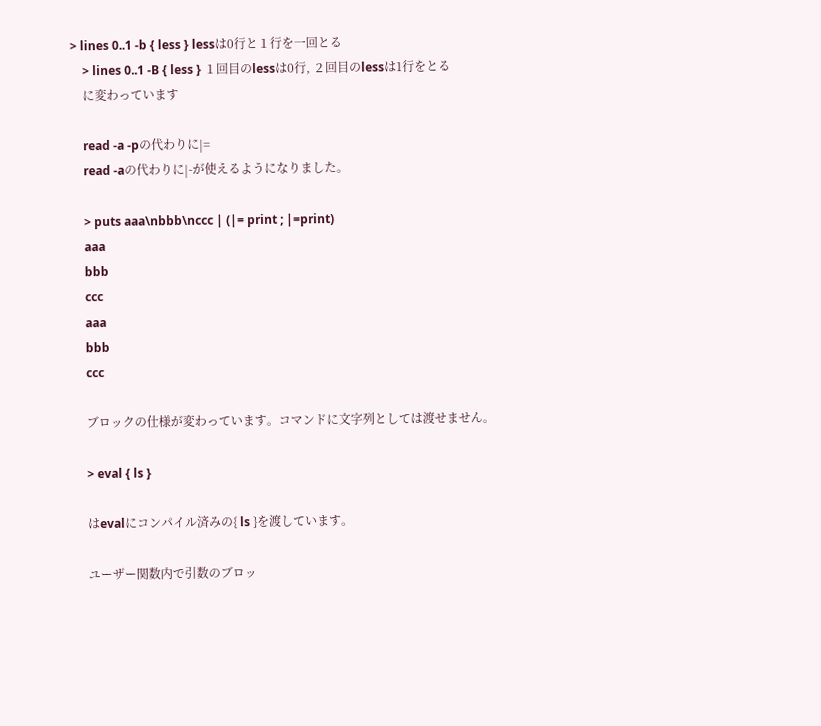> lines 0..1 -b { less } lessは0行と１行を一回とる
    > lines 0..1 -B { less } １回目のlessは0行, ２回目のlessは1行をとる
    に変わっています

    read -a -pの代わりに|=
    read -aの代わりに|-が使えるようになりました。

    > puts aaa\nbbb\nccc | (|= print ; |=print)
    aaa
    bbb
    ccc
    aaa
    bbb
    ccc

    ブロックの仕様が変わっています。コマンドに文字列としては渡せません。

    > eval { ls }

    はevalにコンパイル済みの{ ls }を渡しています。

    ユーザー関数内で引数のブロッ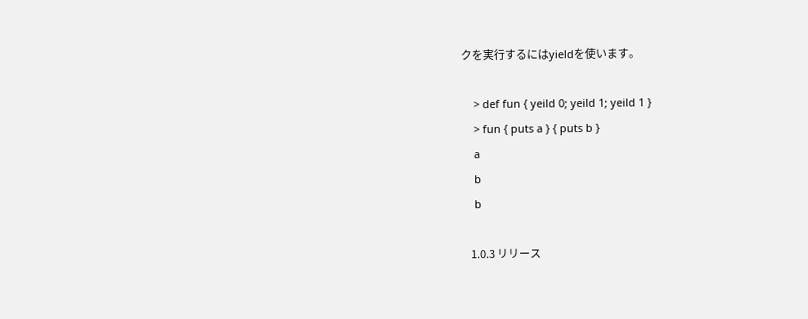クを実行するにはyieldを使います。

    > def fun { yeild 0; yeild 1; yeild 1 }
    > fun { puts a } { puts b }
    a
    b
    b

    1.0.3 リリース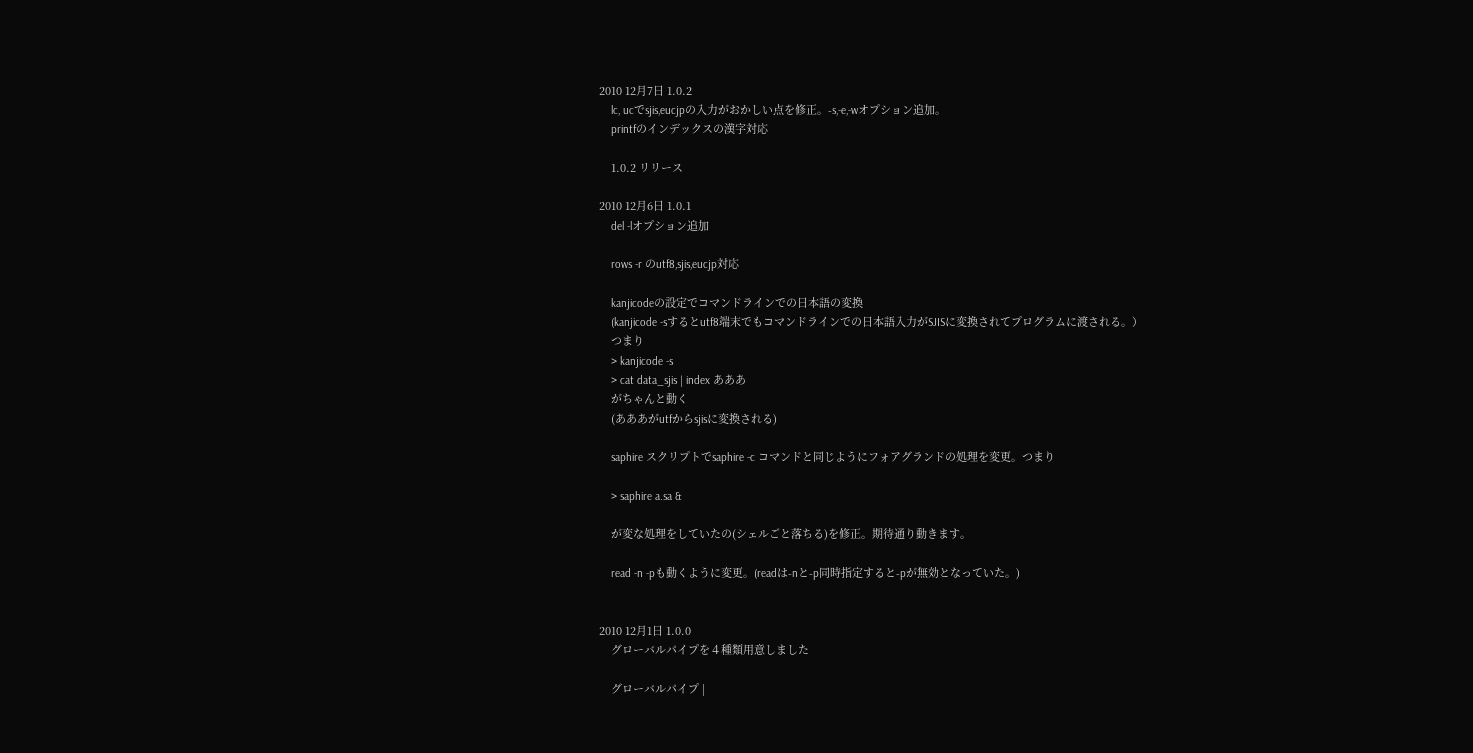2010 12月7日 1.0.2
    lc, ucでsjis,eucjpの入力がおかしい点を修正。-s,-e,-wオプション追加。
    printfのインデックスの漢字対応

    1.0.2 リリース

2010 12月6日 1.0.1
    del -lオプション追加

    rows -r のutf8,sjis,eucjp対応

    kanjicodeの設定でコマンドラインでの日本語の変換
    (kanjicode -sするとutf8端末でもコマンドラインでの日本語入力がSJISに変換されてプログラムに渡される。）
    つまり
    > kanjicode -s
    > cat data_sjis | index あああ
    がちゃんと動く
    (あああがutfからsjisに変換される)

    saphire スクリプトでsaphire -c コマンドと同じようにフォアグランドの処理を変更。つまり

    > saphire a.sa &

    が変な処理をしていたの(シェルごと落ちる)を修正。期待通り動きます。

    read -n -pも動くように変更。(readは-nと-p同時指定すると-pが無効となっていた。)


2010 12月1日 1.0.0
    グローバルパイプを４種類用意しました

    グローバルパイプ |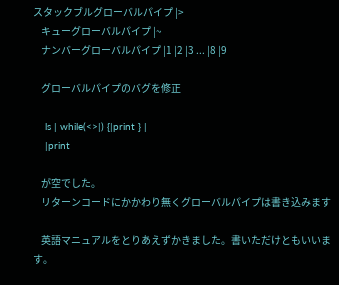スタックブルグローバルパイプ |>
    キューグローバルパイプ |~
    ナンバーグローバルパイプ |1 |2 |3 ... |8 |9

    グローバルパイプのバグを修正

    ls | while(<>|) {|print } |
    |print

    が空でした。
    リターンコードにかかわり無くグローバルパイプは書き込みます

    英語マニュアルをとりあえずかきました。書いただけともいいます。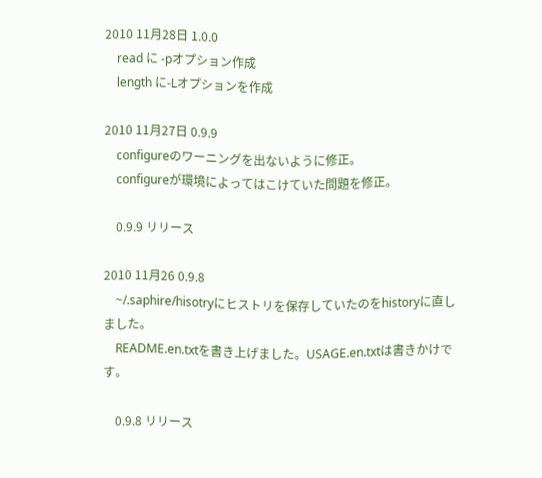2010 11月28日 1.0.0
    read に -pオプション作成
    length に-Lオプションを作成

2010 11月27日 0.9.9
    configureのワーニングを出ないように修正。
    configureが環境によってはこけていた問題を修正。

    0.9.9 リリース

2010 11月26 0.9.8
    ~/.saphire/hisotryにヒストリを保存していたのをhistoryに直しました。
    README.en.txtを書き上げました。USAGE.en.txtは書きかけです。

    0.9.8 リリース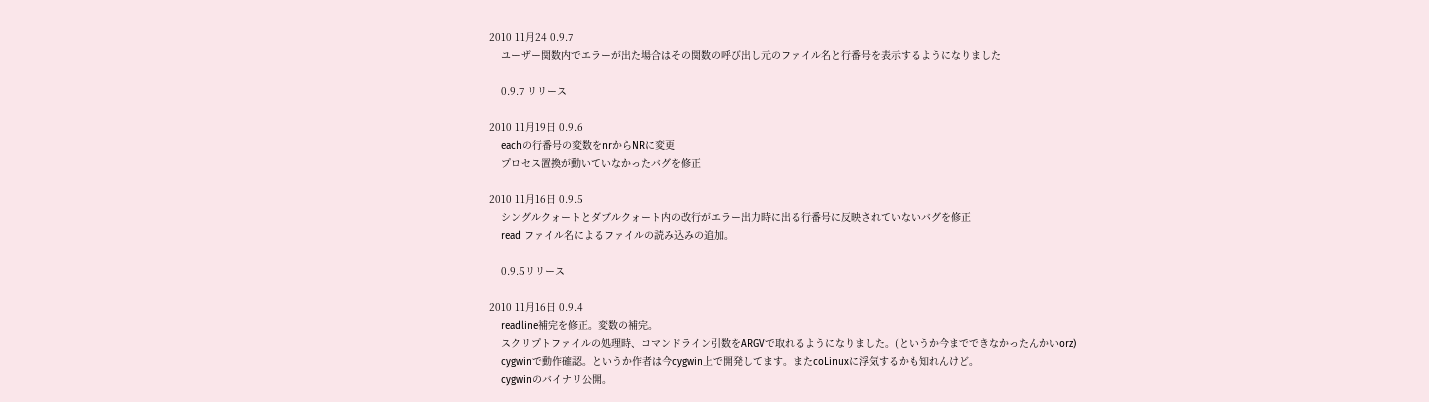2010 11月24 0.9.7
    ユーザー関数内でエラーが出た場合はその関数の呼び出し元のファイル名と行番号を表示するようになりました

    0.9.7 リリース

2010 11月19日 0.9.6
    eachの行番号の変数をnrからNRに変更
    プロセス置換が動いていなかったバグを修正

2010 11月16日 0.9.5
    シングルクォートとダブルクォート内の改行がエラー出力時に出る行番号に反映されていないバグを修正
    read ファイル名によるファイルの読み込みの追加。

    0.9.5リリース

2010 11月16日 0.9.4
    readline補完を修正。変数の補完。
    スクリプトファイルの処理時、コマンドライン引数をARGVで取れるようになりました。(というか今までできなかったんかいorz)
    cygwinで動作確認。というか作者は今cygwin上で開発してます。またcoLinuxに浮気するかも知れんけど。
    cygwinのバイナリ公開。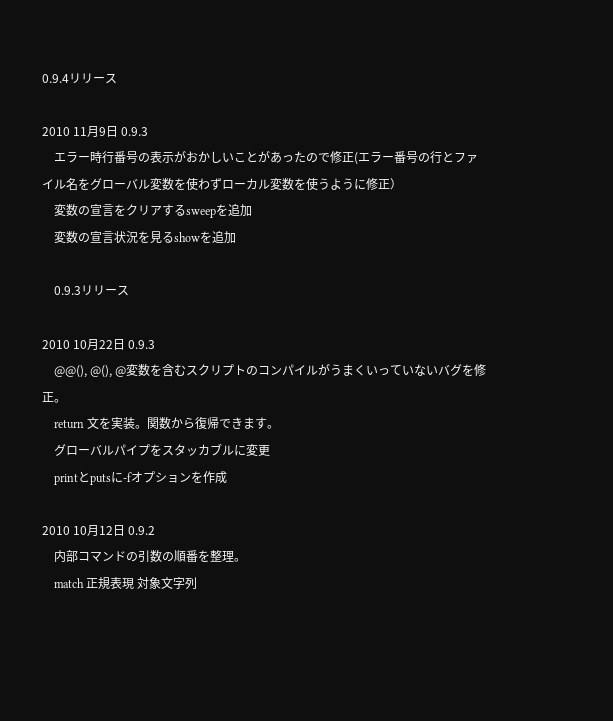0.9.4リリース

2010 11月9日 0.9.3
    エラー時行番号の表示がおかしいことがあったので修正(エラー番号の行とファイル名をグローバル変数を使わずローカル変数を使うように修正）
    変数の宣言をクリアするsweepを追加
    変数の宣言状況を見るshowを追加

    0.9.3リリース

2010 10月22日 0.9.3
    @@(), @(), @変数を含むスクリプトのコンパイルがうまくいっていないバグを修正。
    return 文を実装。関数から復帰できます。
    グローバルパイプをスタッカブルに変更
    printとputsに-fオプションを作成

2010 10月12日 0.9.2
    内部コマンドの引数の順番を整理。
    match 正規表現 対象文字列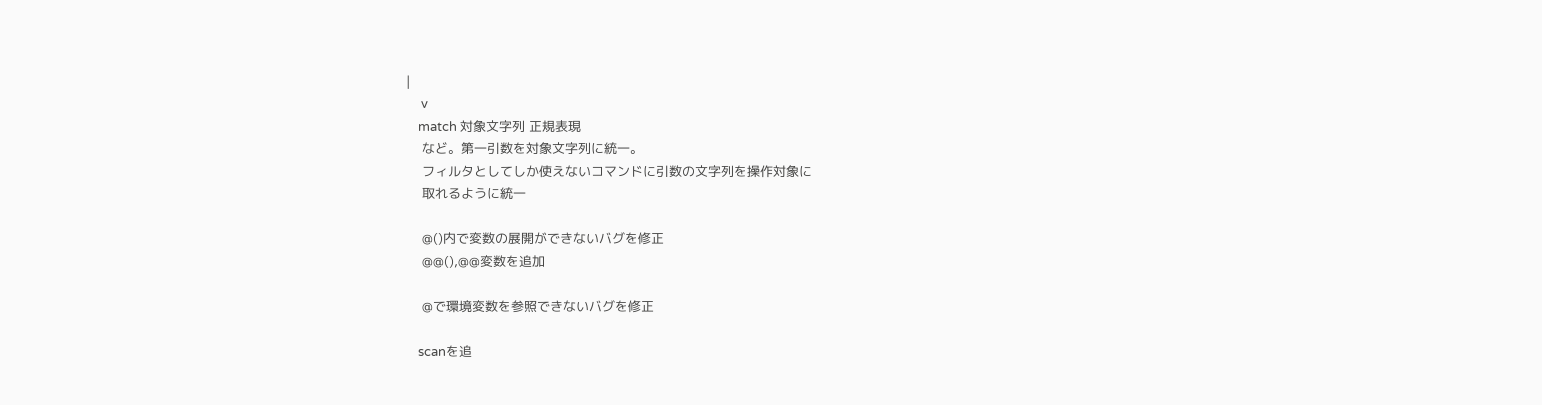|
     v
    match 対象文字列 正規表現
    など。第一引数を対象文字列に統一。
    フィルタとしてしか使えないコマンドに引数の文字列を操作対象に
    取れるように統一

    @()内で変数の展開ができないバグを修正
    @@(),@@変数を追加

    @で環境変数を参照できないバグを修正

    scanを追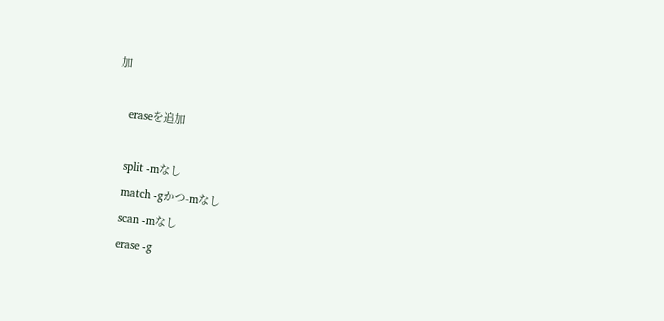加

    eraseを追加

    split -mなし
    match -gかつ-mなし
    scan -mなし
    erase -g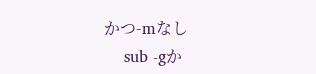かつ-mなし
    sub -gか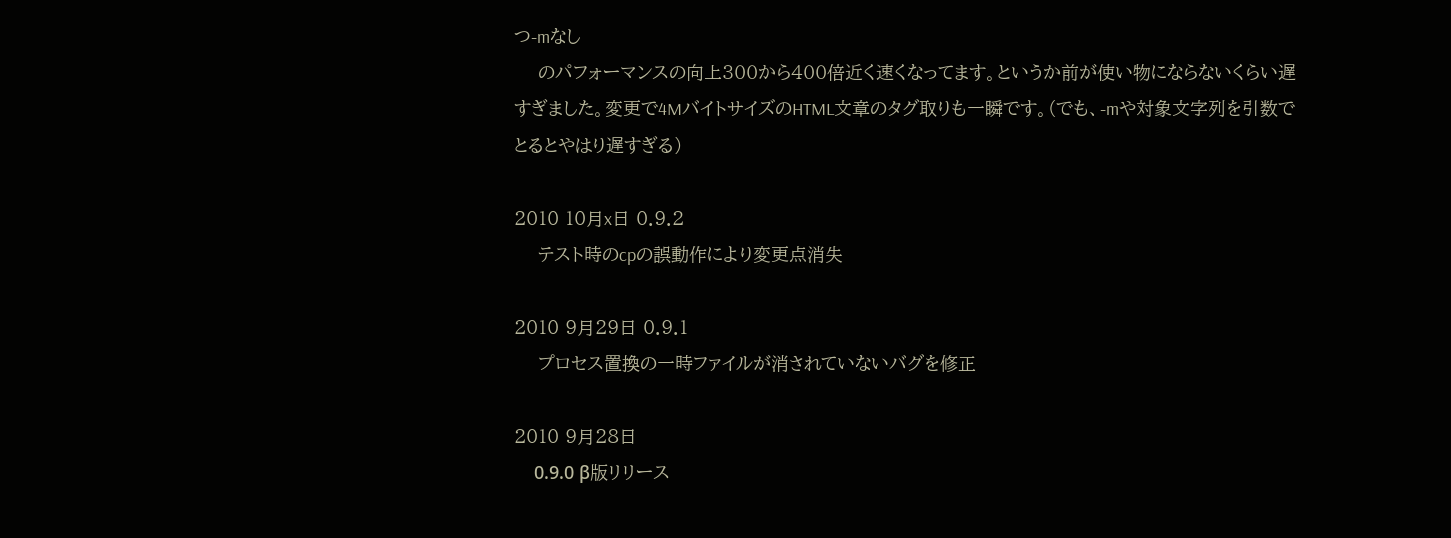つ-mなし
    のパフォーマンスの向上３００から４００倍近く速くなってます。というか前が使い物にならないくらい遅すぎました。変更で4MバイトサイズのHTML文章のタグ取りも一瞬です。(でも、-mや対象文字列を引数でとるとやはり遅すぎる)

2010 10月x日 0.9.2
    テスト時のcpの誤動作により変更点消失

2010 9月29日 0.9.1
    プロセス置換の一時ファイルが消されていないバグを修正

2010 9月28日
    0.9.0 β版リリース